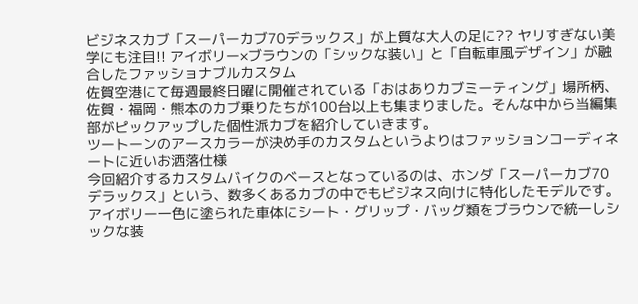ビジネスカブ「スーパーカブ70デラックス」が上質な大人の足に?? ヤリすぎない美学にも注目!! アイボリー×ブラウンの「シックな装い」と「自転車風デザイン」が融合したファッショナブルカスタム
佐賀空港にて毎週最終日曜に開催されている「おはありカブミーティング」場所柄、佐賀・福岡・熊本のカブ乗りたちが100台以上も集まりました。そんな中から当編集部がピックアップした個性派カブを紹介していきます。
ツートーンのアースカラーが決め手のカスタムというよりはファッションコーディネートに近いお洒落仕様
今回紹介するカスタムバイクのベースとなっているのは、ホンダ「スーパーカブ70デラックス」という、数多くあるカブの中でもビジネス向けに特化したモデルです。
アイボリー一色に塗られた車体にシート・グリップ・バッグ類をブラウンで統一しシックな装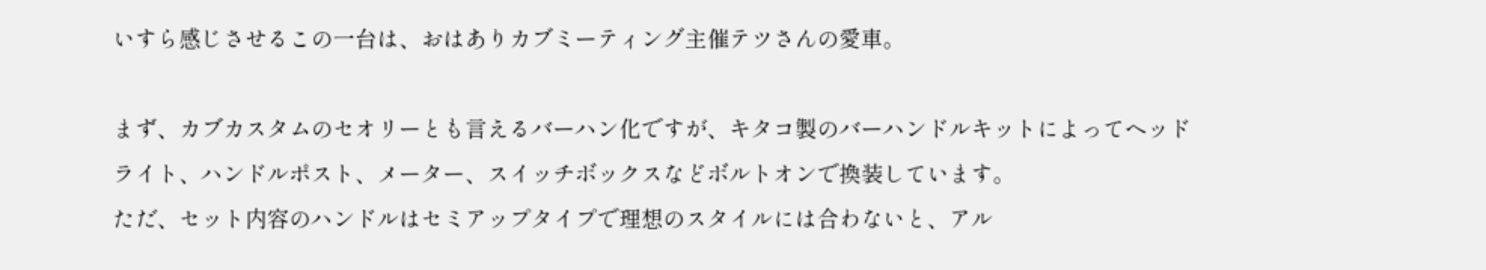いすら感じさせるこの一台は、おはありカブミーティング主催テツさんの愛車。

まず、カブカスタムのセオリーとも言えるバーハン化ですが、キタコ製のバーハンドルキットによってヘッドライト、ハンドルポスト、メーター、スイッチボックスなどボルトオンで換装しています。
ただ、セット内容のハンドルはセミアップタイプで理想のスタイルには合わないと、アル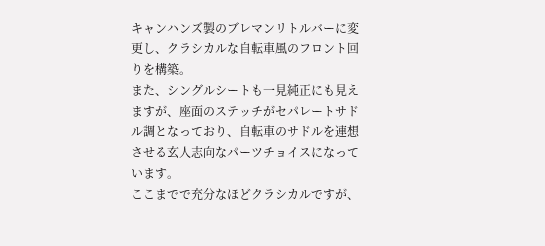キャンハンズ製のブレマンリトルバーに変更し、クラシカルな自転車風のフロント回りを構築。
また、シングルシートも一見純正にも見えますが、座面のステッチがセパレートサドル調となっており、自転車のサドルを連想させる玄人志向なパーツチョイスになっています。
ここまでで充分なほどクラシカルですが、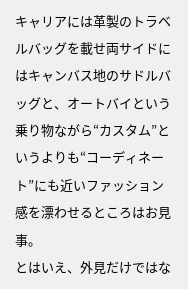キャリアには革製のトラベルバッグを載せ両サイドにはキャンバス地のサドルバッグと、オートバイという乗り物ながら“カスタム”というよりも“コーディネート”にも近いファッション感を漂わせるところはお見事。
とはいえ、外見だけではな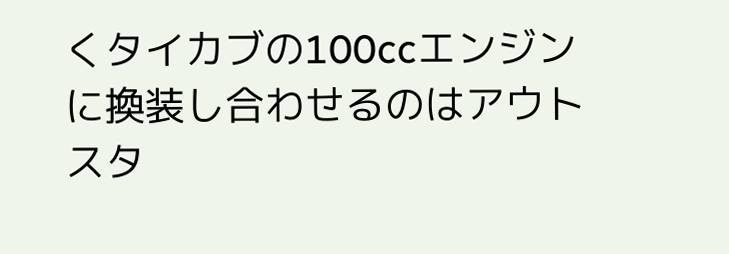くタイカブの100ccエンジンに換装し合わせるのはアウトスタ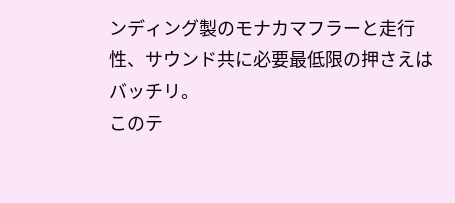ンディング製のモナカマフラーと走行性、サウンド共に必要最低限の押さえはバッチリ。
このテ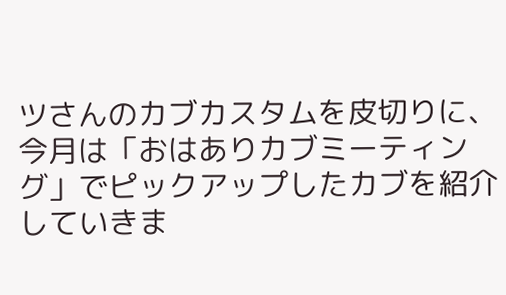ツさんのカブカスタムを皮切りに、今月は「おはありカブミーティング」でピックアップしたカブを紹介していきま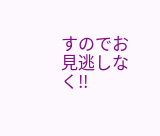すのでお見逃しなく!!